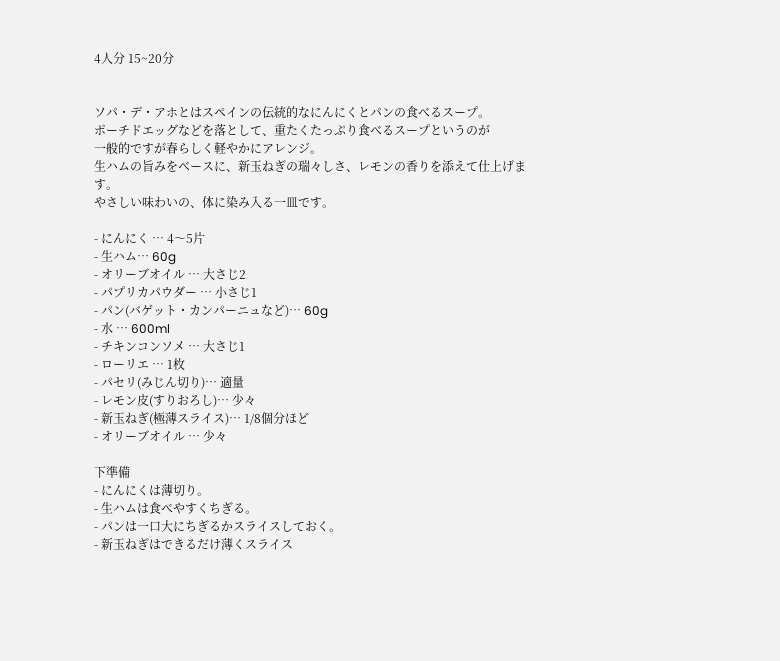4人分 15~20分


ソパ・デ・アホとはスペインの伝統的なにんにくとパンの食べるスープ。
ポーチドエッグなどを落として、重たくたっぷり食べるスープというのが
一般的ですが春らしく軽やかにアレンジ。
生ハムの旨みをベースに、新玉ねぎの瑞々しさ、レモンの香りを添えて仕上げます。
やさしい味わいの、体に染み入る一皿です。

- にんにく … 4〜5片
- 生ハム… 60g
- オリーブオイル … 大さじ2
- パプリカパウダー … 小さじ1
- パン(バゲット・カンパーニュなど)… 60g
- 水 … 600ml
- チキンコンソメ … 大さじ1
- ローリエ … 1枚
- パセリ(みじん切り)… 適量
- レモン皮(すりおろし)… 少々
- 新玉ねぎ(極薄スライス)… 1/8個分ほど
- オリーブオイル … 少々

下準備
- にんにくは薄切り。
- 生ハムは食べやすくちぎる。
- パンは一口大にちぎるかスライスしておく。
- 新玉ねぎはできるだけ薄くスライス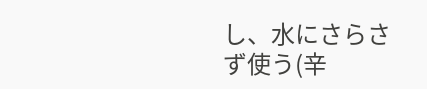し、水にさらさず使う(辛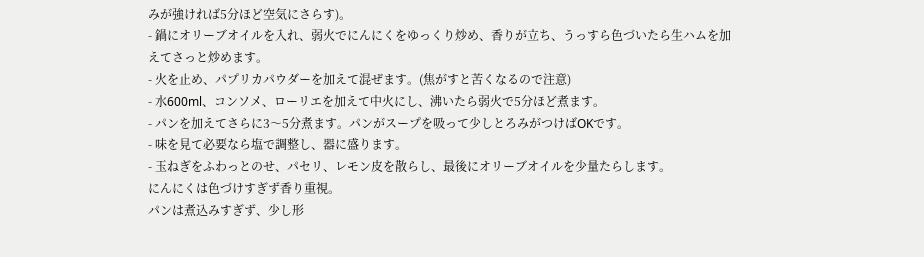みが強ければ5分ほど空気にさらす)。
- 鍋にオリーブオイルを入れ、弱火でにんにくをゆっくり炒め、香りが立ち、うっすら色づいたら生ハムを加えてさっと炒めます。
- 火を止め、パプリカパウダーを加えて混ぜます。(焦がすと苦くなるので注意)
- 水600ml、コンソメ、ローリエを加えて中火にし、沸いたら弱火で5分ほど煮ます。
- パンを加えてさらに3〜5分煮ます。パンがスープを吸って少しとろみがつけばOKです。
- 味を見て必要なら塩で調整し、器に盛ります。
- 玉ねぎをふわっとのせ、パセリ、レモン皮を散らし、最後にオリーブオイルを少量たらします。
にんにくは色づけすぎず香り重視。
パンは煮込みすぎず、少し形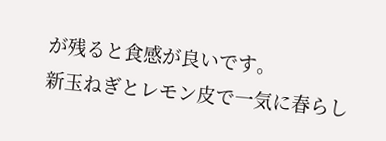が残ると食感が良いです。
新玉ねぎとレモン皮で一気に春らし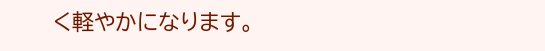く軽やかになります。